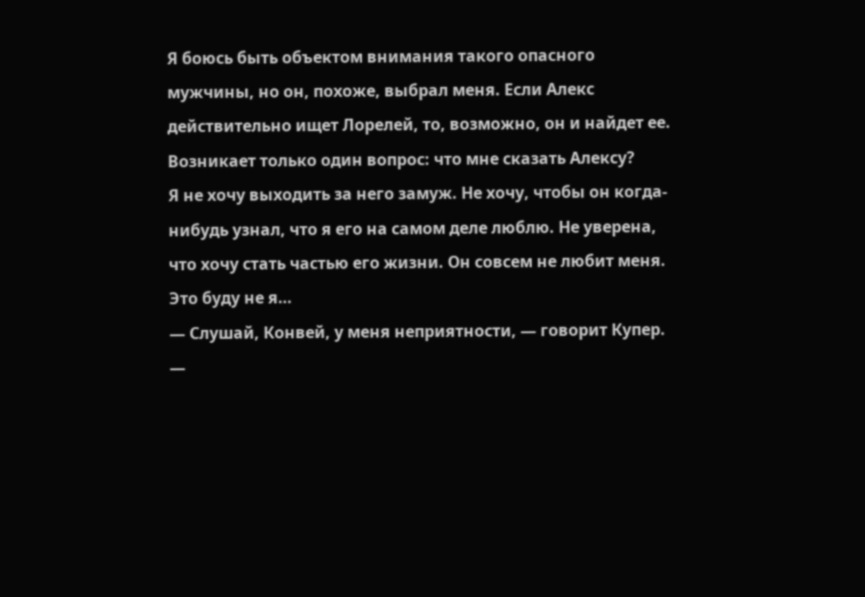Я боюсь быть объектом внимания такого опасного мужчины, но он, похоже, выбрал меня. Если Алекс действительно ищет Лорелей, то, возможно, он и найдет ее.
Возникает только один вопрос: что мне сказать Алексу?
Я не хочу выходить за него замуж. Не хочу, чтобы он когда-нибудь узнал, что я его на самом деле люблю. Не уверена, что хочу стать частью его жизни. Он совсем не любит меня.
Это буду не я…
— Слушай, Конвей, у меня неприятности, — говорит Купер. —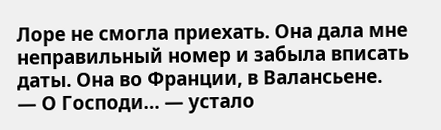Лоре не смогла приехать. Она дала мне неправильный номер и забыла вписать даты. Она во Франции, в Валансьене.
— О Господи… — устало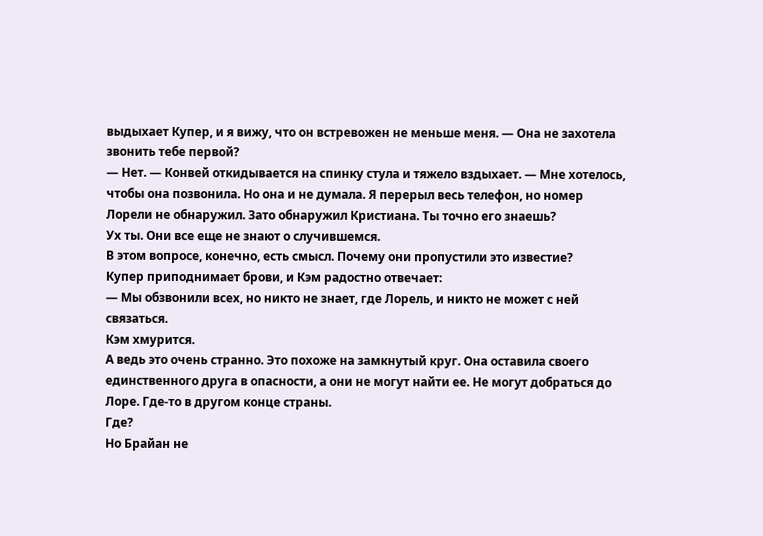выдыхает Купер, и я вижу, что он встревожен не меньше меня. — Она не захотела звонить тебе первой?
— Нет. — Конвей откидывается на спинку стула и тяжело вздыхает. — Мне хотелось, чтобы она позвонила. Но она и не думала. Я перерыл весь телефон, но номер Лорели не обнаружил. Зато обнаружил Кристиана. Ты точно его знаешь?
Ух ты. Они все еще не знают о случившемся.
В этом вопросе, конечно, есть смысл. Почему они пропустили это известие?
Купер приподнимает брови, и Кэм радостно отвечает:
— Мы обзвонили всех, но никто не знает, где Лорель, и никто не может с ней связаться.
Кэм хмурится.
А ведь это очень странно. Это похоже на замкнутый круг. Она оставила своего единственного друга в опасности, а они не могут найти ее. Не могут добраться до Лоре. Где-то в другом конце страны.
Где?
Но Брайан не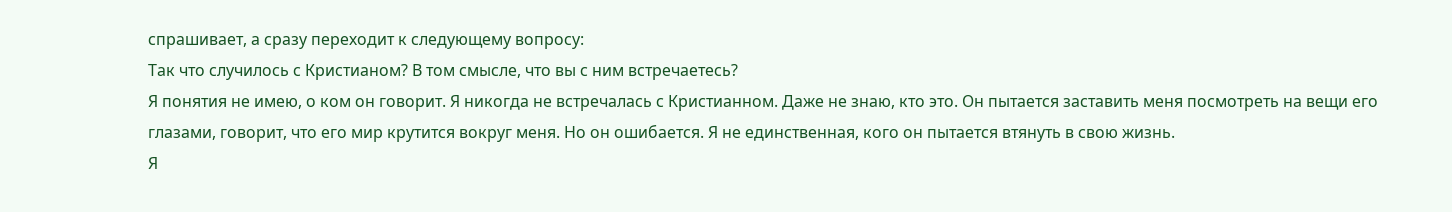спрашивает, а сразу переходит к следующему вопросу:
Так что случилось с Кристианом? В том смысле, что вы с ним встречаетесь?
Я понятия не имею, о ком он говорит. Я никогда не встречалась с Кристианном. Даже не знаю, кто это. Он пытается заставить меня посмотреть на вещи его глазами, говорит, что его мир крутится вокруг меня. Но он ошибается. Я не единственная, кого он пытается втянуть в свою жизнь.
Я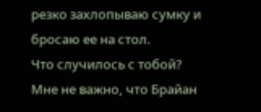резко захлопываю сумку и бросаю ее на стол.
Что случилось с тобой?
Мне не важно, что Брайан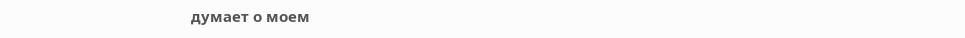думает о моем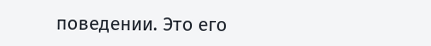поведении. Это его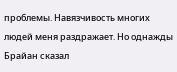проблемы. Навязчивость многих людей меня раздражает. Но однажды Брайан сказал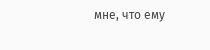мне, что ему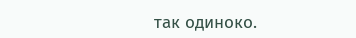так одиноко.